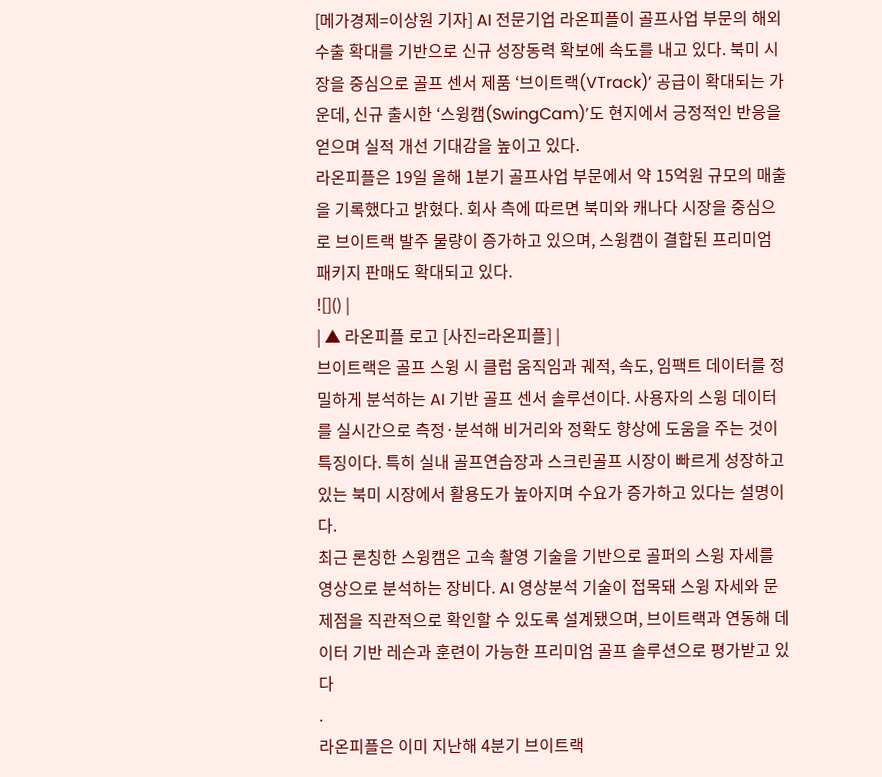[메가경제=이상원 기자] AI 전문기업 라온피플이 골프사업 부문의 해외 수출 확대를 기반으로 신규 성장동력 확보에 속도를 내고 있다. 북미 시장을 중심으로 골프 센서 제품 ‘브이트랙(VTrack)’ 공급이 확대되는 가운데, 신규 출시한 ‘스윙캠(SwingCam)’도 현지에서 긍정적인 반응을 얻으며 실적 개선 기대감을 높이고 있다.
라온피플은 19일 올해 1분기 골프사업 부문에서 약 15억원 규모의 매출을 기록했다고 밝혔다. 회사 측에 따르면 북미와 캐나다 시장을 중심으로 브이트랙 발주 물량이 증가하고 있으며, 스윙캠이 결합된 프리미엄 패키지 판매도 확대되고 있다.
![]() |
| ▲ 라온피플 로고 [사진=라온피플] |
브이트랙은 골프 스윙 시 클럽 움직임과 궤적, 속도, 임팩트 데이터를 정밀하게 분석하는 AI 기반 골프 센서 솔루션이다. 사용자의 스윙 데이터를 실시간으로 측정·분석해 비거리와 정확도 향상에 도움을 주는 것이 특징이다. 특히 실내 골프연습장과 스크린골프 시장이 빠르게 성장하고 있는 북미 시장에서 활용도가 높아지며 수요가 증가하고 있다는 설명이다.
최근 론칭한 스윙캠은 고속 촬영 기술을 기반으로 골퍼의 스윙 자세를 영상으로 분석하는 장비다. AI 영상분석 기술이 접목돼 스윙 자세와 문제점을 직관적으로 확인할 수 있도록 설계됐으며, 브이트랙과 연동해 데이터 기반 레슨과 훈련이 가능한 프리미엄 골프 솔루션으로 평가받고 있다
.
라온피플은 이미 지난해 4분기 브이트랙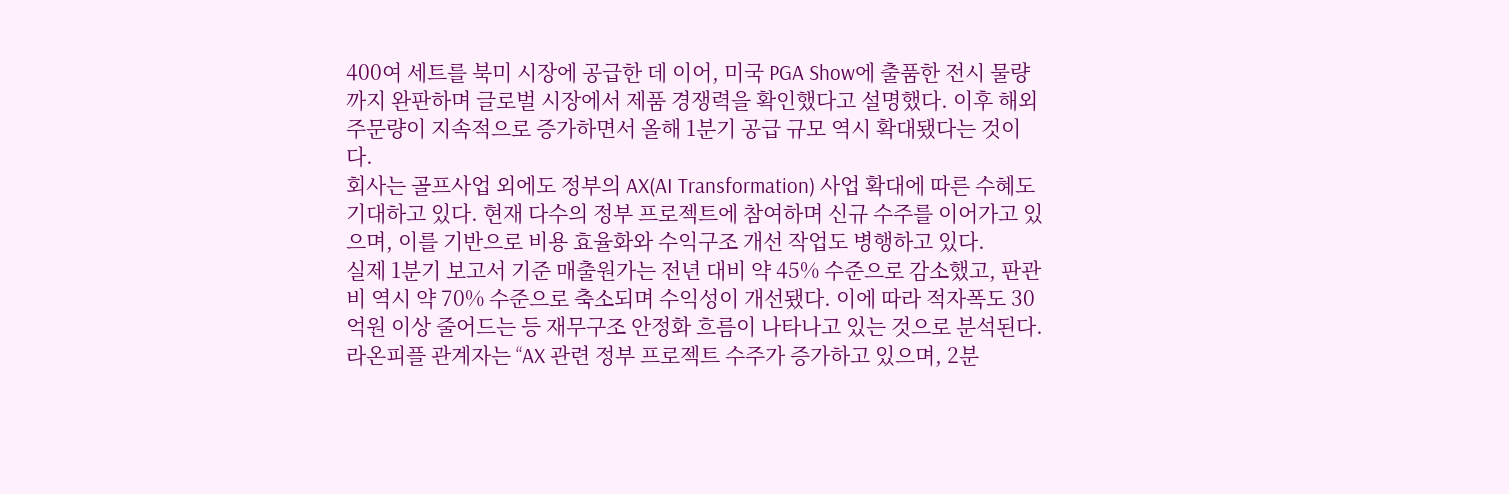400여 세트를 북미 시장에 공급한 데 이어, 미국 PGA Show에 출품한 전시 물량까지 완판하며 글로벌 시장에서 제품 경쟁력을 확인했다고 설명했다. 이후 해외 주문량이 지속적으로 증가하면서 올해 1분기 공급 규모 역시 확대됐다는 것이다.
회사는 골프사업 외에도 정부의 AX(AI Transformation) 사업 확대에 따른 수혜도 기대하고 있다. 현재 다수의 정부 프로젝트에 참여하며 신규 수주를 이어가고 있으며, 이를 기반으로 비용 효율화와 수익구조 개선 작업도 병행하고 있다.
실제 1분기 보고서 기준 매출원가는 전년 대비 약 45% 수준으로 감소했고, 판관비 역시 약 70% 수준으로 축소되며 수익성이 개선됐다. 이에 따라 적자폭도 30억원 이상 줄어드는 등 재무구조 안정화 흐름이 나타나고 있는 것으로 분석된다.
라온피플 관계자는 “AX 관련 정부 프로젝트 수주가 증가하고 있으며, 2분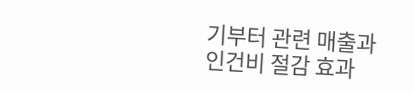기부터 관련 매출과
인건비 절감 효과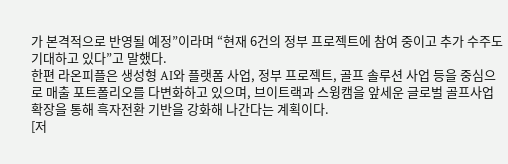가 본격적으로 반영될 예정”이라며 “현재 6건의 정부 프로젝트에 참여 중이고 추가 수주도 기대하고 있다”고 말했다.
한편 라온피플은 생성형 AI와 플랫폼 사업, 정부 프로젝트, 골프 솔루션 사업 등을 중심으로 매출 포트폴리오를 다변화하고 있으며, 브이트랙과 스윙캠을 앞세운 글로벌 골프사업 확장을 통해 흑자전환 기반을 강화해 나간다는 계획이다.
[저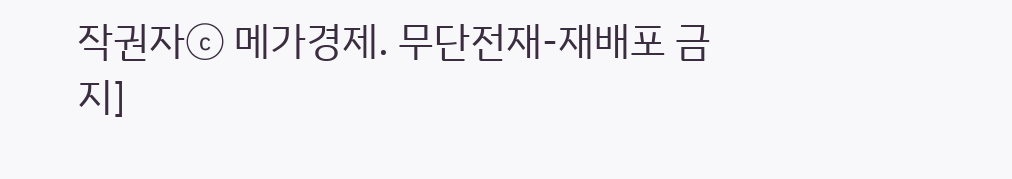작권자ⓒ 메가경제. 무단전재-재배포 금지]